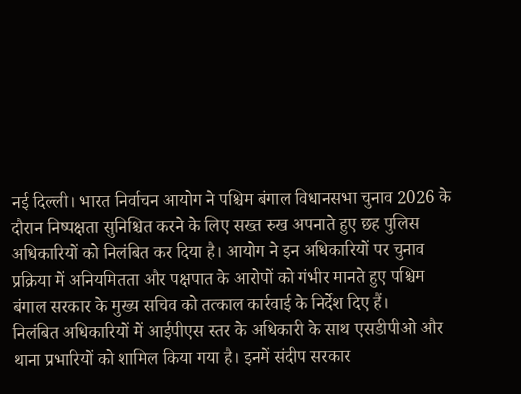नई दिल्ली। भारत निर्वाचन आयोग ने पश्चिम बंगाल विधानसभा चुनाव 2026 के दौरान निष्पक्षता सुनिश्चित करने के लिए सख्त रुख अपनाते हुए छह पुलिस अधिकारियों को निलंबित कर दिया है। आयोग ने इन अधिकारियों पर चुनाव प्रक्रिया में अनियमितता और पक्षपात के आरोपों को गंभीर मानते हुए पश्चिम बंगाल सरकार के मुख्य सचिव को तत्काल कार्रवाई के निर्देश दिए हैं।
निलंबित अधिकारियों में आईपीएस स्तर के अधिकारी के साथ एसडीपीओ और थाना प्रभारियों को शामिल किया गया है। इनमें संदीप सरकार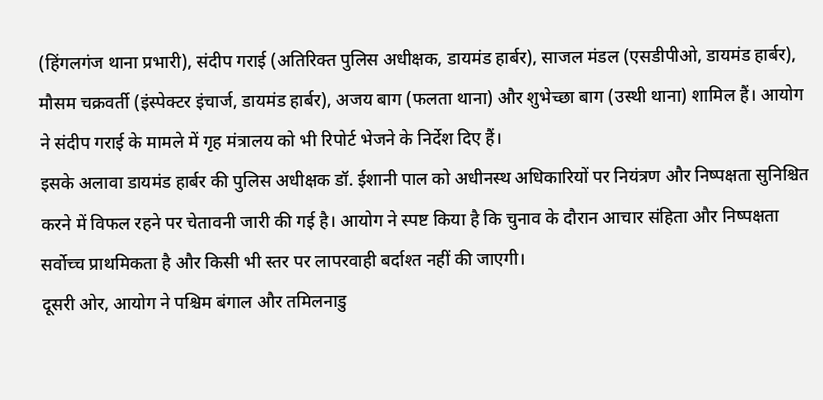(हिंगलगंज थाना प्रभारी), संदीप गराई (अतिरिक्त पुलिस अधीक्षक, डायमंड हार्बर), साजल मंडल (एसडीपीओ, डायमंड हार्बर), मौसम चक्रवर्ती (इंस्पेक्टर इंचार्ज, डायमंड हार्बर), अजय बाग (फलता थाना) और शुभेच्छा बाग (उस्थी थाना) शामिल हैं। आयोग ने संदीप गराई के मामले में गृह मंत्रालय को भी रिपोर्ट भेजने के निर्देश दिए हैं।
इसके अलावा डायमंड हार्बर की पुलिस अधीक्षक डॉ. ईशानी पाल को अधीनस्थ अधिकारियों पर नियंत्रण और निष्पक्षता सुनिश्चित करने में विफल रहने पर चेतावनी जारी की गई है। आयोग ने स्पष्ट किया है कि चुनाव के दौरान आचार संहिता और निष्पक्षता सर्वोच्च प्राथमिकता है और किसी भी स्तर पर लापरवाही बर्दाश्त नहीं की जाएगी।
दूसरी ओर, आयोग ने पश्चिम बंगाल और तमिलनाडु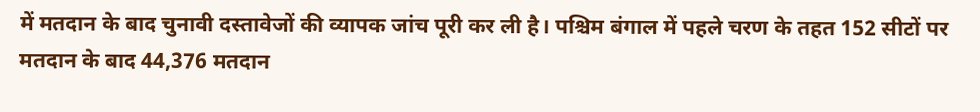में मतदान के बाद चुनावी दस्तावेजों की व्यापक जांच पूरी कर ली है। पश्चिम बंगाल में पहले चरण के तहत 152 सीटों पर मतदान के बाद 44,376 मतदान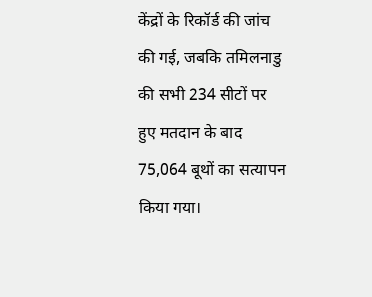केंद्रों के रिकॉर्ड की जांच की गई, जबकि तमिलनाडु की सभी 234 सीटों पर हुए मतदान के बाद 75,064 बूथों का सत्यापन किया गया।